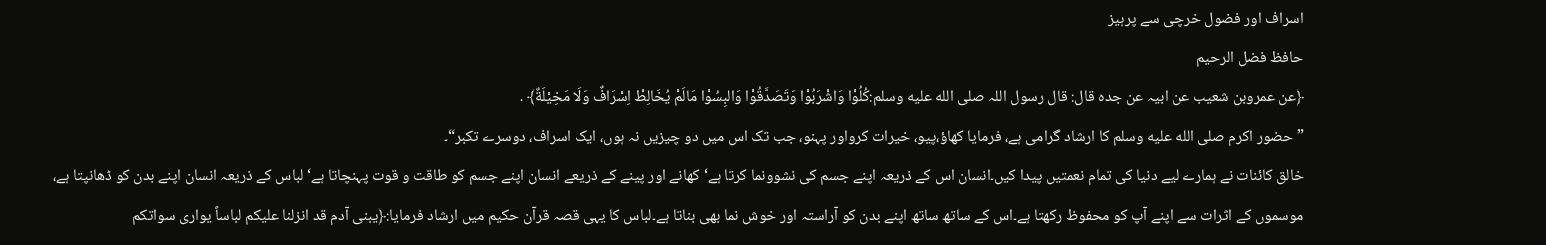اسراف اور فضول خرچی سے پرہیز
حافظ فضل الرحیم
﴿عن عمروبن شعیب عن ابیہ عن جدہ قال: قال رسول اللہ صلى الله عليه وسلم:کُلُوْا وَاشْرَبُوْا وَتَصَدَّقُوْا وَالبِسُوْا مَالَمْ یُخَالِطْ اِسْرَافٌ وَلَا مَخِیْلَةٌ﴾․
”حضور اکرم صلى الله عليه وسلم کا ارشاد گرامی ہے، فرمایا کھاؤ،پیو، خیرات کرواور پہنو، جب تک اس میں دو چیزیں نہ ہوں، ایک اسراف، دوسرے تکبر“۔
خالق کائنات نے ہمارے لیے دنیا کی تمام نعمتیں پیدا کیں۔انسان اس کے ذریعہ اپنے جسم کی نشوونما کرتا ہے‘کھانے اور پینے کے ذریعے انسان اپنے جسم کو طاقت و قوت پہنچاتا ہے‘لباس کے ذریعہ انسان اپنے بدن کو ڈھانپتا ہے، موسموں کے اثرات سے اپنے آپ کو محفوظ رکھتا ہے۔اس کے ساتھ ساتھ اپنے بدن کو آراستہ اور خوش نما بھی بناتا ہے۔لباس کا یہی قصہ قرآن حکیم میں ارشاد فرمایا:﴿یبنی آدم قد انزلنا علیکم لباساً یواری سواتکم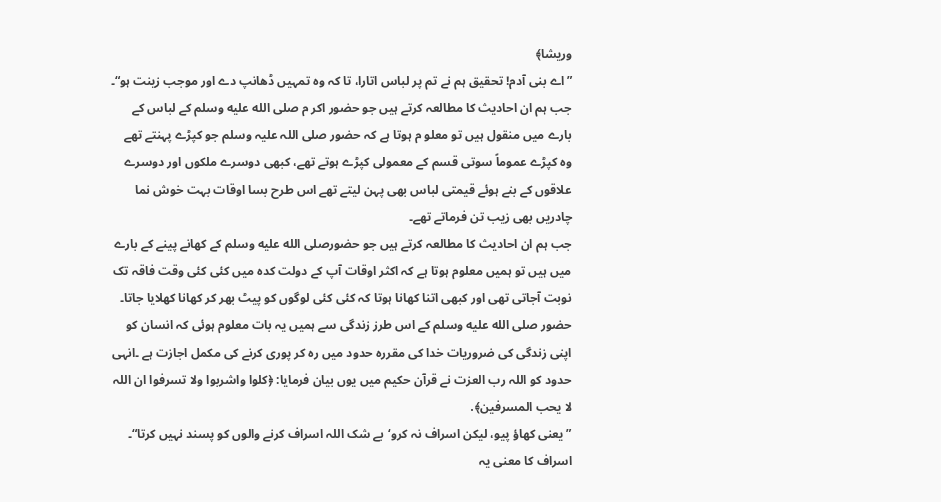وریشا﴾
”اے بنی آدم! تحقیق ہم نے تم پر لباس اتارا، تا کہ وہ تمہیں ڈھانپ دے اور موجب زینت ہو“۔
جب ہم ان احادیث کا مطالعہ کرتے ہیں جو حضور اکر م صلى الله عليه وسلم کے لباس کے بارے میں منقول ہیں تو معلو م ہوتا ہے کہ حضور صلی اللہ علیہ وسلم جو کپڑے پہنتے تھے وہ کپڑے عموماً سوتی قسم کے معمولی کپڑے ہوتے تھے، کبھی دوسرے ملکوں اور دوسرے علاقوں کے بنے ہوئے قیمتی لباس بھی پہن لیتے تھے اس طرح بسا اوقات بہت خوش نما چادریں بھی زیب تن فرماتے تھے۔
جب ہم ان احادیث کا مطالعہ کرتے ہیں جو حضورصلى الله عليه وسلم کے کھانے پینے کے بارے میں ہیں تو ہمیں معلوم ہوتا ہے کہ اکثر اوقات آپ کے دولت کدہ میں کئی کئی وقت فاقہ تک نوبت آجاتی تھی اور کبھی اتنا کھانا ہوتا کہ کئی کئی لوگوں کو پیٹ بھر کر کھانا کھلایا جاتا۔
حضور صلى الله عليه وسلم کے اس طرز زندگی سے ہمیں یہ بات معلوم ہوئی کہ انسان کو اپنی زندگی کی ضروریات خدا کی مقررہ حدود میں رہ کر پوری کرنے کی مکمل اجازت ہے ۔انہی حدود کو اللہ رب العزت نے قرآن حکیم میں یوں بیان فرمایا: ﴿کلوا واشربوا ولا تسرفوا ان اللہ لا یحب المسرفین﴾․
”یعنی کھاؤ پیو، لیکن اسراف نہ کرو‘بے شک اللہ اسراف کرنے والوں کو پسند نہیں کرتا“۔
اسراف کا معنی یہ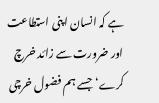ہے کہ انسان اپنی استطاعت اور ضرورت سے زائد خرچ کرے‘جسے ہم فضول خرچی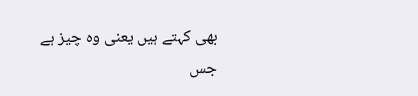بھی کہتے ہیں یعنی وہ چیز ہے جس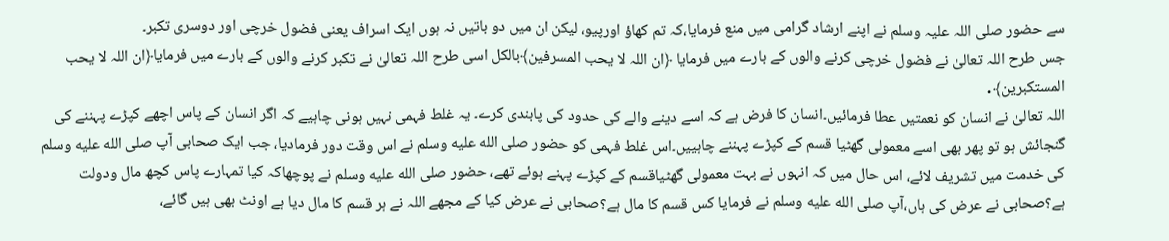سے حضور صلی اللہ علیہ وسلم نے اپنے ارشاد گرامی میں منع فرمایا،کہ تم کھاؤ اورپیو، لیکن ان میں دو باتیں نہ ہوں ایک اسراف یعنی فضول خرچی اور دوسری تکبر۔
جس طرح اللہ تعالیٰ نے فضول خرچی کرنے والوں کے بارے میں فرمایا ﴿ان اللہ لا یحب المسرفین﴾بالکل اسی طرح اللہ تعالیٰ نے تکبر کرنے والوں کے بارے میں فرمایا﴿ان اللہ لا یحب المستکبرین﴾․
اللہ تعالیٰ نے انسان کو نعمتیں عطا فرمائیں۔انسان کا فرض ہے کہ اسے دینے والے کی حدود کی پابندی کرے۔ یہ غلط فہمی نہیں ہونی چاہیے کہ اگر انسان کے پاس اچھے کپڑے پہننے کی گنجائش ہو تو پھر بھی اسے معمولی گھٹیا قسم کے کپڑے پہننے چاہییں۔اس غلط فہمی کو حضور صلى الله عليه وسلم نے اس وقت دور فرمادیا، جب ایک صحابی آپ صلى الله عليه وسلم کی خدمت میں تشریف لائے، اس حال میں کہ انہوں نے بہت معمولی گھٹیاقسم کے کپڑے پہنے ہوئے تھے، حضور صلى الله عليه وسلم نے پوچھاکہ کیا تمہارے پاس کچھ مال ودولت ہے؟صحابی نے عرض کی ہاں،آپ صلى الله عليه وسلم نے فرمایا کس قسم کا مال ہے؟صحابی نے عرض کیا کے مجھے اللہ نے ہر قسم کا مال دیا ہے اونٹ بھی ہیں گائے،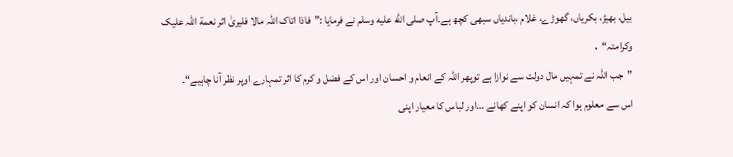بیل، بھیڑ، بکریاں، گھوڑے، غلام ،باندیاں سبھی کچھ ہے۔آپ صلى الله عليه وسلم نے فرمایا :”فاذا اتاک اللہ مالا فلیریٰ اثر نعمة اللہ علیک وکرامتہ“ ․
”جب اللہ نے تمہیں مال دولت سے نوازا ہے توپھر اللہ کے انعام و احسان اور اس کے فضل و کرم کا اثر تمہارے اوپر نظر آنا چاہیے“۔
اس سے معلوم ہوا کہ انسان کو اپنے کھانے …اور لباس کا معیار اپنی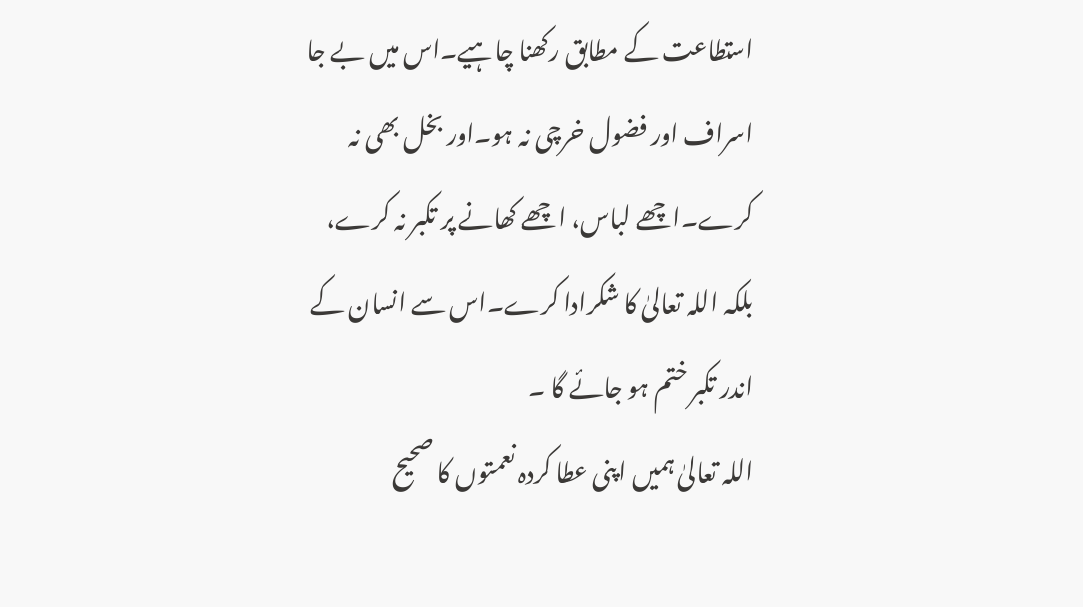استطاعت کے مطابق رکھنا چاہیے۔اس میں بے جا اسراف اور فضول خرچی نہ ہو۔اور بخل بھی نہ کرے۔اچھے لباس، اچھے کھانے پر تکبر نہ کرے، بلکہ اللہ تعالیٰ کا شکرادا کرے۔اس سے انسان کے اندر تکبر ختم ہو جائے گا ۔
اللہ تعالیٰ ہمیں اپنی عطا کردہ نعمتوں کا صحیح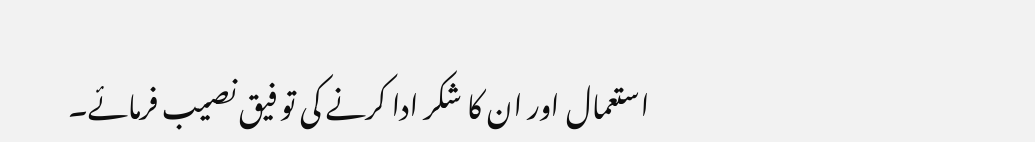استعمال اور ان کا شکر ادا کرنے کی تو فیق نصیب فرمائے۔